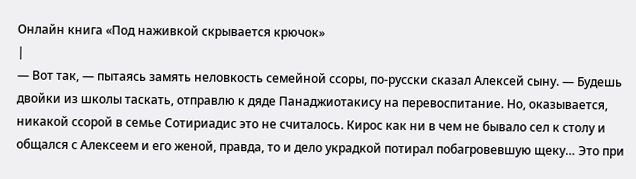Онлайн книга «Под наживкой скрывается крючок»
|
— Вот так, — пытаясь замять неловкость семейной ссоры, по-русски сказал Алексей сыну. — Будешь двойки из школы таскать, отправлю к дяде Панаджиотакису на перевоспитание. Но, оказывается, никакой ссорой в семье Сотириадис это не считалось. Кирос как ни в чем не бывало сел к столу и общался с Алексеем и его женой, правда, то и дело украдкой потирал побагровевшую щеку… Это при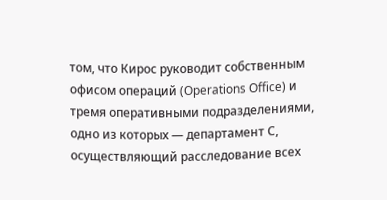том, что Кирос руководит собственным офисом операций (Operations Office) и тремя оперативными подразделениями, одно из которых — департамент С, осуществляющий расследование всех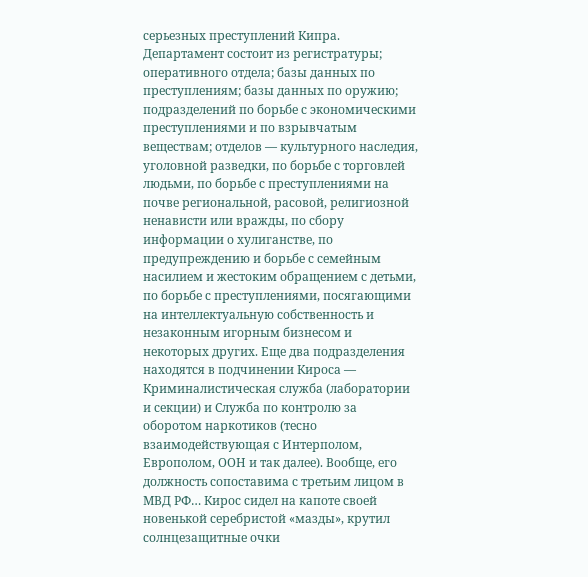серьезных преступлений Кипра. Департамент состоит из регистратуры; оперативного отдела; базы данных по преступлениям; базы данных по оружию; подразделений по борьбе с экономическими преступлениями и по взрывчатым веществам; отделов — культурного наследия, уголовной разведки, по борьбе с торговлей людьми, по борьбе с преступлениями на почве региональной, расовой, религиозной ненависти или вражды, по сбору информации о хулиганстве, по предупреждению и борьбе с семейным насилием и жестоким обращением с детьми, по борьбе с преступлениями, посягающими на интеллектуальную собственность и незаконным игорным бизнесом и некоторых других. Еще два подразделения находятся в подчинении Кироса — Криминалистическая служба (лаборатории и секции) и Служба по контролю за оборотом наркотиков (тесно взаимодействующая с Интерполом, Европолом, ООН и так далее). Вообще, его должность сопоставима с третьим лицом в МВД РФ… Кирос сидел на капоте своей новенькой серебристой «мазды», крутил солнцезащитные очки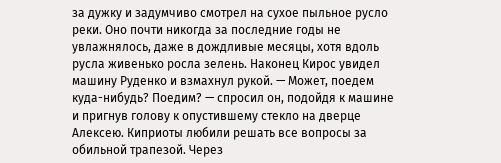за дужку и задумчиво смотрел на сухое пыльное русло реки. Оно почти никогда за последние годы не увлажнялось, даже в дождливые месяцы, хотя вдоль русла живенько росла зелень. Наконец Кирос увидел машину Руденко и взмахнул рукой. — Может, поедем куда-нибудь? Поедим? — спросил он, подойдя к машине и пригнув голову к опустившему стекло на дверце Алексею. Киприоты любили решать все вопросы за обильной трапезой. Через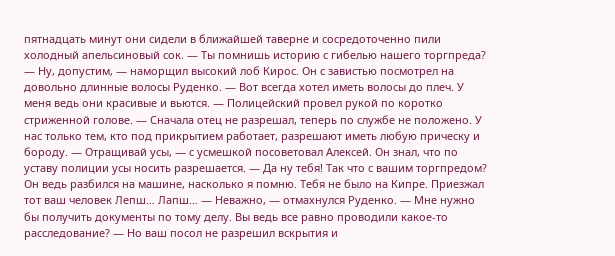пятнадцать минут они сидели в ближайшей таверне и сосредоточенно пили холодный апельсиновый сок. — Ты помнишь историю с гибелью нашего торгпреда? — Ну, допустим, — наморщил высокий лоб Кирос. Он с завистью посмотрел на довольно длинные волосы Руденко. — Вот всегда хотел иметь волосы до плеч. У меня ведь они красивые и вьются. — Полицейский провел рукой по коротко стриженной голове. — Сначала отец не разрешал, теперь по службе не положено. У нас только тем, кто под прикрытием работает, разрешают иметь любую прическу и бороду. — Отращивай усы, — с усмешкой посоветовал Алексей. Он знал, что по уставу полиции усы носить разрешается. — Да ну тебя! Так что с вашим торгпредом? Он ведь разбился на машине, насколько я помню. Тебя не было на Кипре. Приезжал тот ваш человек Лепш… Лапш… — Неважно, — отмахнулся Руденко. — Мне нужно бы получить документы по тому делу. Вы ведь все равно проводили какое-то расследование? — Но ваш посол не разрешил вскрытия и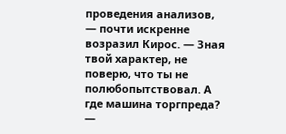проведения анализов, — почти искренне возразил Кирос. — Зная твой характер, не поверю, что ты не полюбопытствовал. А где машина торгпреда? —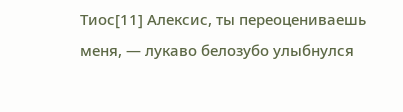Тиос[11] Алексис, ты переоцениваешь меня, — лукаво белозубо улыбнулся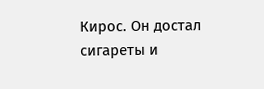Кирос. Он достал сигареты и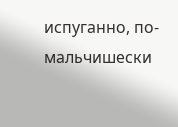испуганно, по-мальчишески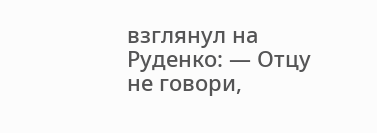взглянул на Руденко: — Отцу не говори,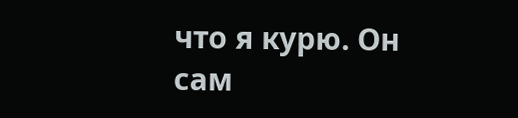что я курю. Он сам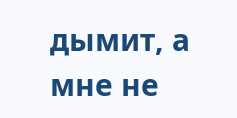дымит, а мне не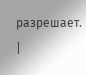разрешает. |